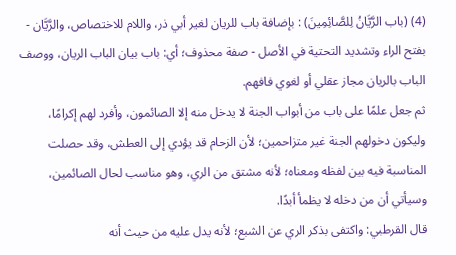(4) (باب الرَّيَّانُ لِلصَّائِمِينَ) : بإضافة باب للريان لغير أبي ذر، واللام للاختصاص، والرَّيَّان - بفتح الراء وتشديد التحتية في الأصل - صفة محذوف؛ أي: باب بيان الباب الريان، ووصف الباب بالريان مجاز عقلي أو لغوي فافهم.
ثم جعل علمًا على باب من أبواب الجنة لا يدخل منه إلا الصائمون، وأفرد لهم إكرامًا، وليكون دخولهم الجنة غير متزاحمين؛ لأن الزحام قد يؤدي إلى العطش، وقد حصلت المناسبة فيه بين لفظه ومعناه؛ لأنه مشتق من الري، وهو مناسب لحال الصائمين، وسيأتي أن من دخله لا يظمأ أبدًا.
قال القرطبي: واكتفى بذكر الري عن الشبع؛ لأنه يدل عليه من حيث أنه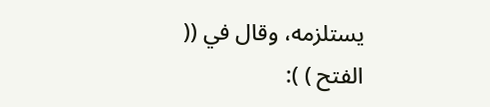يستلزمه، وقال في (( الفتح ) ):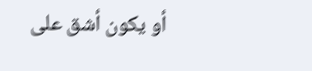أو يكون أشق على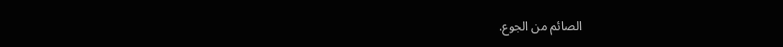الصائم من الجوع.